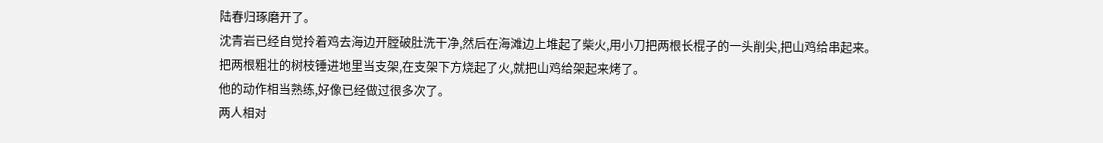陆春归琢磨开了。
沈青岩已经自觉拎着鸡去海边开膛破肚洗干净,然后在海滩边上堆起了柴火,用小刀把两根长棍子的一头削尖,把山鸡给串起来。
把两根粗壮的树枝锤进地里当支架,在支架下方烧起了火,就把山鸡给架起来烤了。
他的动作相当熟练,好像已经做过很多次了。
两人相对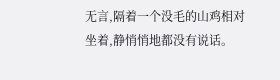无言,隔着一个没毛的山鸡相对坐着,静悄悄地都没有说话。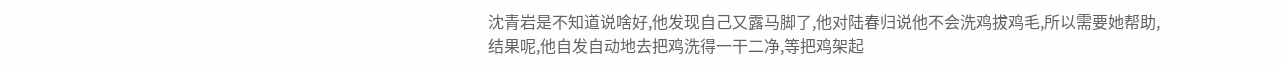沈青岩是不知道说啥好,他发现自己又露马脚了,他对陆春归说他不会洗鸡拔鸡毛,所以需要她帮助,结果呢,他自发自动地去把鸡洗得一干二净,等把鸡架起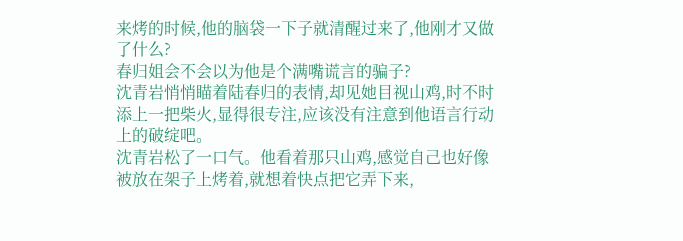来烤的时候,他的脑袋一下子就清醒过来了,他刚才又做了什么?
春归姐会不会以为他是个满嘴谎言的骗子?
沈青岩悄悄瞄着陆春归的表情,却见她目视山鸡,时不时添上一把柴火,显得很专注,应该没有注意到他语言行动上的破绽吧。
沈青岩松了一口气。他看着那只山鸡,感觉自己也好像被放在架子上烤着,就想着快点把它弄下来,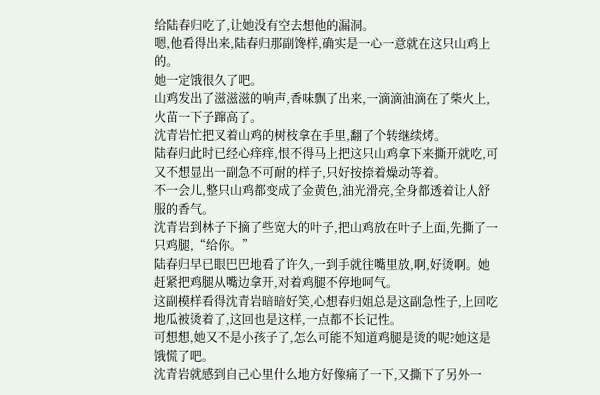给陆春归吃了,让她没有空去想他的漏洞。
嗯,他看得出来,陆春归那副馋样,确实是一心一意就在这只山鸡上的。
她一定饿很久了吧。
山鸡发出了滋滋滋的响声,香味飘了出来,一滴滴油滴在了柴火上,火苗一下子蹿高了。
沈青岩忙把叉着山鸡的树枝拿在手里,翻了个转继续烤。
陆春归此时已经心痒痒,恨不得马上把这只山鸡拿下来撕开就吃,可又不想显出一副急不可耐的样子,只好按捺着燥动等着。
不一会儿,整只山鸡都变成了金黄色,油光滑亮,全身都透着让人舒服的香气。
沈青岩到林子下摘了些宽大的叶子,把山鸡放在叶子上面,先撕了一只鸡腿,“给你。”
陆春归早已眼巴巴地看了许久,一到手就往嘴里放,啊,好烫啊。她赶紧把鸡腿从嘴边拿开,对着鸡腿不停地呵气。
这副模样看得沈青岩暗暗好笑,心想春归姐总是这副急性子,上回吃地瓜被烫着了,这回也是这样,一点都不长记性。
可想想,她又不是小孩子了,怎么可能不知道鸡腿是烫的呢?她这是饿慌了吧。
沈青岩就感到自己心里什么地方好像痛了一下,又撕下了另外一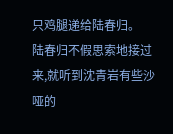只鸡腿递给陆春归。
陆春归不假思索地接过来,就听到沈青岩有些沙哑的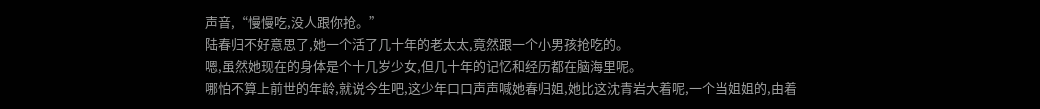声音,“慢慢吃,没人跟你抢。”
陆春归不好意思了,她一个活了几十年的老太太,竟然跟一个小男孩抢吃的。
嗯,虽然她现在的身体是个十几岁少女,但几十年的记忆和经历都在脑海里呢。
哪怕不算上前世的年龄,就说今生吧,这少年口口声声喊她春归姐,她比这沈青岩大着呢,一个当姐姐的,由着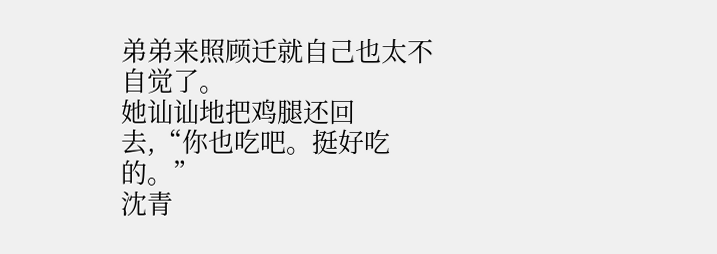弟弟来照顾迁就自己也太不自觉了。
她讪讪地把鸡腿还回去,“你也吃吧。挺好吃的。”
沈青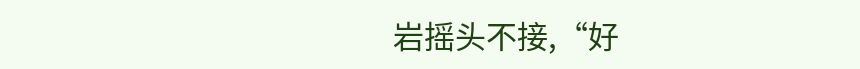岩摇头不接,“好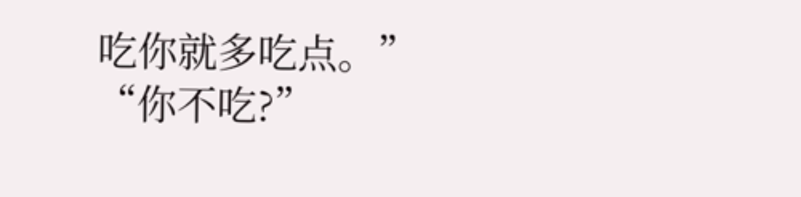吃你就多吃点。”
“你不吃?”